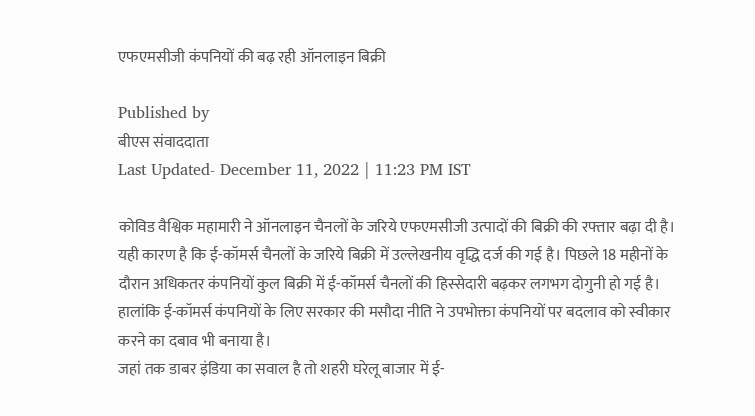एफएमसीजी कंपनियों की बढ़ रही ऑनलाइन बिक्री

Published by
बीएस संवाददाता
Last Updated- December 11, 2022 | 11:23 PM IST

कोविड वैश्विक महामारी ने ऑनलाइन चैनलों के जरिये एफएमसीजी उत्पादों की बिक्री की रफ्तार बढ़ा दी है। यही कारण है कि ई-कॉमर्स चैनलों के जरिये बिक्री में उल्लेखनीय वृद्धि दर्ज की गई है। पिछले 18 महीनों के दौरान अधिकतर कंपनियों कुल बिक्री में ई-कॉमर्स चैनलों की हिस्सेदारी बढ़कर लगभग दोगुनी हो गई है। हालांकि ई-कॉमर्स कंपनियों के लिए सरकार की मसौदा नीति ने उपभोक्ता कंपनियों पर बदलाव को स्वीकार करने का दबाव भी बनाया है।
जहां तक डाबर इंडिया का सवाल है तो शहरी घरेलू बाजार में ई-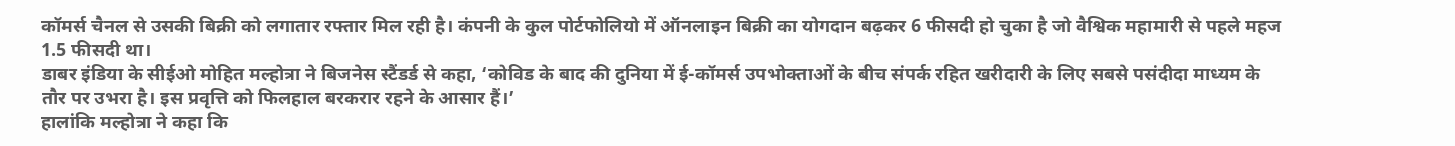कॉमर्स चैनल से उसकी बिक्री को लगातार रफ्तार मिल रही है। कंपनी के कुल पोर्टफोलियो में ऑनलाइन बिक्री का योगदान बढ़कर 6 फीसदी हो चुका है जो वैश्विक महामारी से पहले महज 1.5 फीसदी था।
डाबर इंडिया के सीईओ मोहित मल्होत्रा ने बिजनेस स्टैंडर्ड से कहा, ‘कोविड के बाद की दुनिया में ई-कॉमर्स उपभोक्ताओं के बीच संपर्क रहित खरीदारी के लिए सबसे पसंदीदा माध्यम के तौर पर उभरा है। इस प्रवृत्ति को फिलहाल बरकरार रहने के आसार हैं।’
हालांकि मल्होत्रा ने कहा कि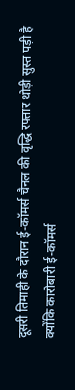दूसरी तिमाही के दौरान ई-कॉमर्स चैनल की वृद्धि रफ्तार थोड़ी सुस्त पड़ी है क्योंकि कारोबारी ई-कॉमर्स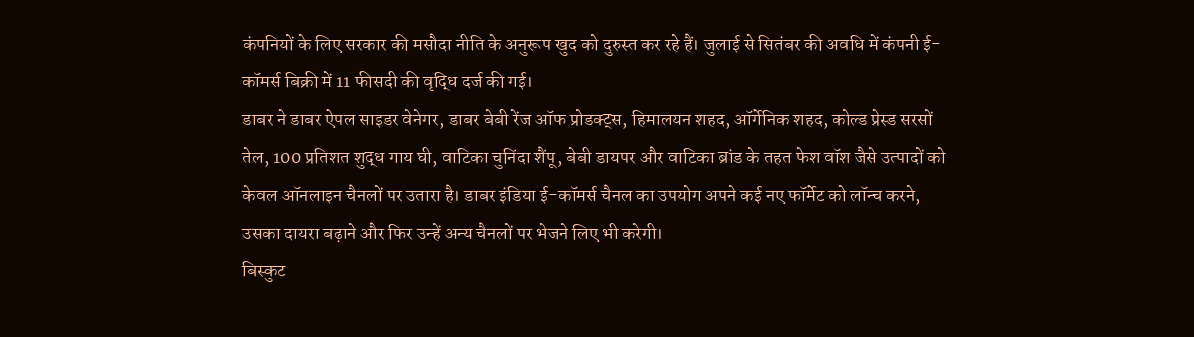कंपनियों के लिए सरकार की मसौदा नीति के अनुरूप खुद को दुरुस्त कर रहे हैं। जुलाई से सितंबर की अवधि में कंपनी ई-कॉमर्स बिक्री में 11 फीसदी की वृद्धि दर्ज की गई।
डाबर ने डाबर ऐपल साइडर वेनेगर, डाबर बेबी रेंज ऑफ प्रोडक्ट्स, हिमालयन शहद, ऑर्गेनिक शहद, कोल्ड प्रेस्ड सरसों तेल, 100 प्रतिशत शुद्ध गाय घी, वाटिका चुनिंदा शैंपू, बेबी डायपर और वाटिका ब्रांड के तहत फेश वॉश जैसे उत्पादों को केवल ऑनलाइन चैनलों पर उतारा है। डाबर इंडिया ई-कॉमर्स चैनल का उपयोग अपने कई नए फॉर्मेट को लॉन्च करने, उसका दायरा बढ़ाने और फिर उन्हें अन्य चैनलों पर भेजने लिए भी करेगी।
बिस्कुट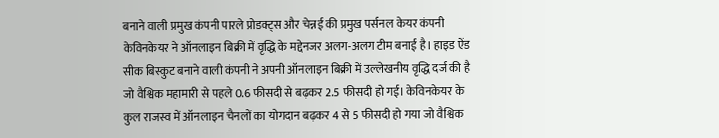बनाने वाली प्रमुख कंपनी पारले प्रोडक्ट्स और चेन्नई की प्रमुख पर्सनल केयर कंपनी केविनकेयर ने ऑनलाइन बिक्री में वृद्धि के मद्देनजर अलग-अलग टीम बनाई है। हाइड ऐंड सीक बिस्कुट बनाने वाली कंपनी ने अपनी ऑनलाइन बिक्री में उल्लेखनीय वृद्धि दर्ज की है जो वैश्विक महामारी से पहले 0.6 फीसदी से बढ़कर 2.5 फीसदी हो गई। केविनकेयर के कुल राजस्व में ऑनलाइन चैनलों का योगदान बढ़कर 4 से 5 फीसदी हो गया जो वैश्विक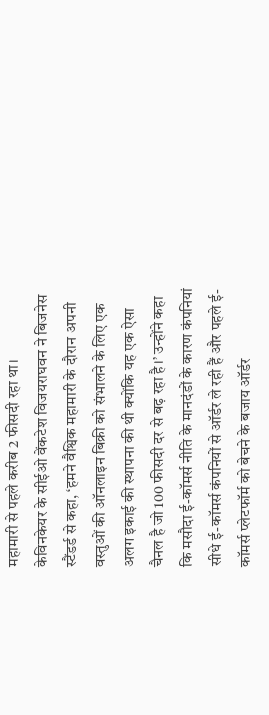महामारी से पहले करीब 2 फीसदी रहा था।
केविनकेयर के सीईओ वेंकटेश विजयराघवन ने बिजनेस स्टैंडर्ड से कहा, ‘हमने वैश्विक महामारी के दौरान अपनी वस्तुओं की ऑनलाइन बिक्री को संभालने के लिए एक अलग इकाई की स्थापना की थी क्योंकि यह एक ऐसा चैनल है जो 100 फीसदी दर से बढ़ रहा है।’ उन्होंने कहा कि मसौदा ई-कॉमर्स नीति के मानदंडों के कारण कंपनियां सीधे ई-कॉमर्स कंपनियों से ऑर्डर ले रही हैं और पहले ई-कॉमर्स प्लेटफॉर्म को बेचने के बजाय ऑर्डर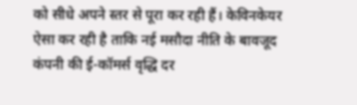को सीधे अपने स्तर से पूरा कर रही हैं। केविनकेयर ऐसा कर रही है ताकि नई मसौदा नीति के बावजूद कंपनी की ई-कॉमर्स वृद्धि दर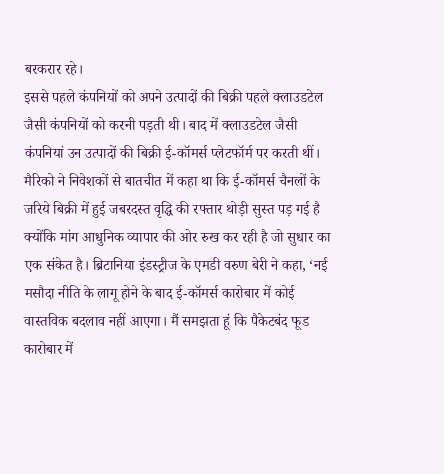बरकरार रहे।
इससे पहले कंपनियों को अपने उत्पादों की बिक्री पहले क्लाउडटेल जैसी कंपनियों को करनी पड़ती थी। बाद में क्लाउडटेल जैसी कंपनियां उन उत्पादों की बिक्री ई-कॉमर्स प्लेटफॉर्म पर करती थीं।
मैरिको ने निवेशकों से बातचीत में कहा था कि ई-कॉमर्स चैनलों के जरिये बिक्री में हुई जबरदस्त वृद्धि की रफ्तार थोड़ी सुस्त पड़ गई है क्योंकि मांग आधुनिक व्यापार की ओर रुख कर रही है जो सुधार का एक संकेत है। ब्रिटानिया इंडस्ट्रीज के एमडी वरुण बेरी ने कहा, ‘नई मसौदा नीति के लागू होने के बाद ई-कॉमर्स कारोबार में कोई वास्तविक बदलाव नहीं आएगा। मैं समझता हूं कि पैकेटबंद फूड कारोबार में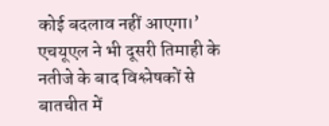कोई बदलाव नहीं आएगा।’
एचयूएल ने भी दूसरी तिमाही के नतीजे के बाद विश्लेषकों से बातचीत में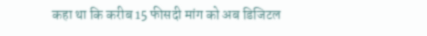कहा था कि करीब 15 फीसदी मांग को अब डिजिटल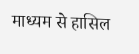माध्यम से हासिल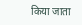किया जाता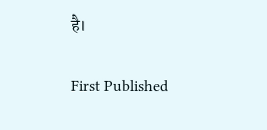है।

First Published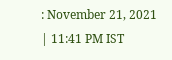: November 21, 2021 | 11:41 PM IST